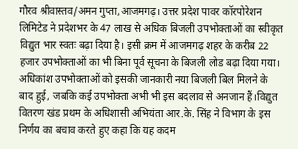गौरव श्रीवास्तव/अमन गुप्ता,आजमगढ़। उत्तर प्रदेश पावर कॉरपोरेशन लिमिटेड ने प्रदेशभर के 47 लाख से अधिक बिजली उपभोक्ताओं का स्वीकृत विद्युत भार स्वतः बढ़ा दिया है। इसी क्रम में आजमगढ़ शहर के करीब 22 हजार उपभोक्ताओं का भी बिना पूर्व सूचना के बिजली लोड बढ़ा दिया गया। अधिकांश उपभोक्ताओं को इसकी जानकारी नया बिजली बिल मिलने के बाद हुई, जबकि कई उपभोक्ता अभी भी इस बदलाव से अनजान हैं।विद्युत वितरण खंड प्रथम के अधिशासी अभियंता आर.के. सिंह ने विभाग के इस निर्णय का बचाव करते हुए कहा कि यह कदम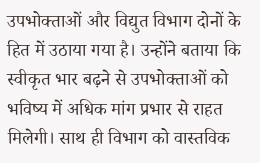उपभोक्ताओं और विद्युत विभाग दोनों के हित में उठाया गया है। उन्होंने बताया कि स्वीकृत भार बढ़ने से उपभोक्ताओं को भविष्य में अधिक मांग प्रभार से राहत मिलेगी। साथ ही विभाग को वास्तविक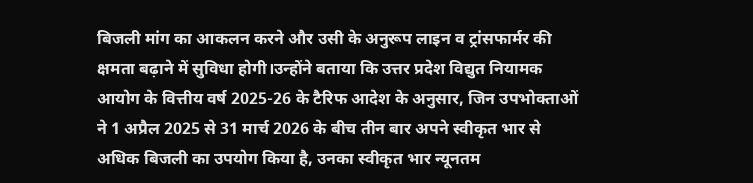बिजली मांग का आकलन करने और उसी के अनुरूप लाइन व ट्रांसफार्मर की क्षमता बढ़ाने में सुविधा होगी।उन्होंने बताया कि उत्तर प्रदेश विद्युत नियामक आयोग के वित्तीय वर्ष 2025-26 के टैरिफ आदेश के अनुसार, जिन उपभोक्ताओं ने 1 अप्रैल 2025 से 31 मार्च 2026 के बीच तीन बार अपने स्वीकृत भार से अधिक बिजली का उपयोग किया है, उनका स्वीकृत भार न्यूनतम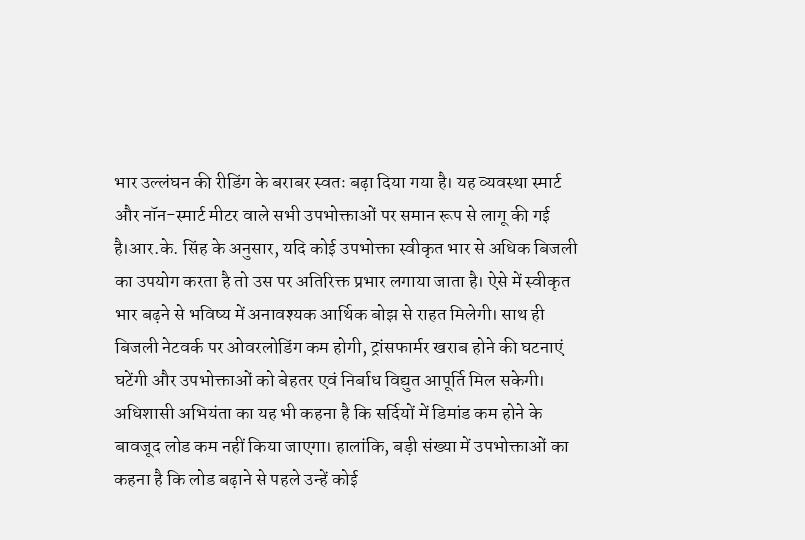भार उल्लंघन की रीडिंग के बराबर स्वतः बढ़ा दिया गया है। यह व्यवस्था स्मार्ट और नॉन-स्मार्ट मीटर वाले सभी उपभोक्ताओं पर समान रूप से लागू की गई है।आर.के. सिंह के अनुसार, यदि कोई उपभोक्ता स्वीकृत भार से अधिक बिजली का उपयोग करता है तो उस पर अतिरिक्त प्रभार लगाया जाता है। ऐसे में स्वीकृत भार बढ़ने से भविष्य में अनावश्यक आर्थिक बोझ से राहत मिलेगी। साथ ही बिजली नेटवर्क पर ओवरलोडिंग कम होगी, ट्रांसफार्मर खराब होने की घटनाएं घटेंगी और उपभोक्ताओं को बेहतर एवं निर्बाध विद्युत आपूर्ति मिल सकेगी। अधिशासी अभियंता का यह भी कहना है कि सर्दियों में डिमांड कम होने के बावजूद लोड कम नहीं किया जाएगा। हालांकि, बड़ी संख्या में उपभोक्ताओं का कहना है कि लोड बढ़ाने से पहले उन्हें कोई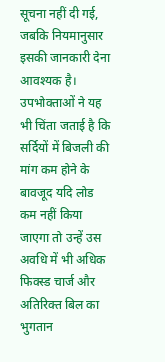सूचना नहीं दी गई, जबकि नियमानुसार इसकी जानकारी देना आवश्यक है। उपभोक्ताओं ने यह भी चिंता जताई है कि सर्दियों में बिजली की मांग कम होने के बावजूद यदि लोड कम नहीं किया जाएगा तो उन्हें उस अवधि में भी अधिक फिक्स्ड चार्ज और अतिरिक्त बिल का भुगतान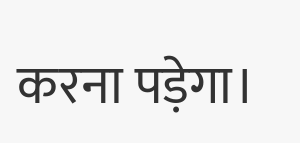करना पड़ेगा।